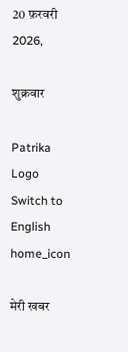20 फ़रवरी 2026,

शुक्रवार

Patrika Logo
Switch to English
home_icon

मेरी खबर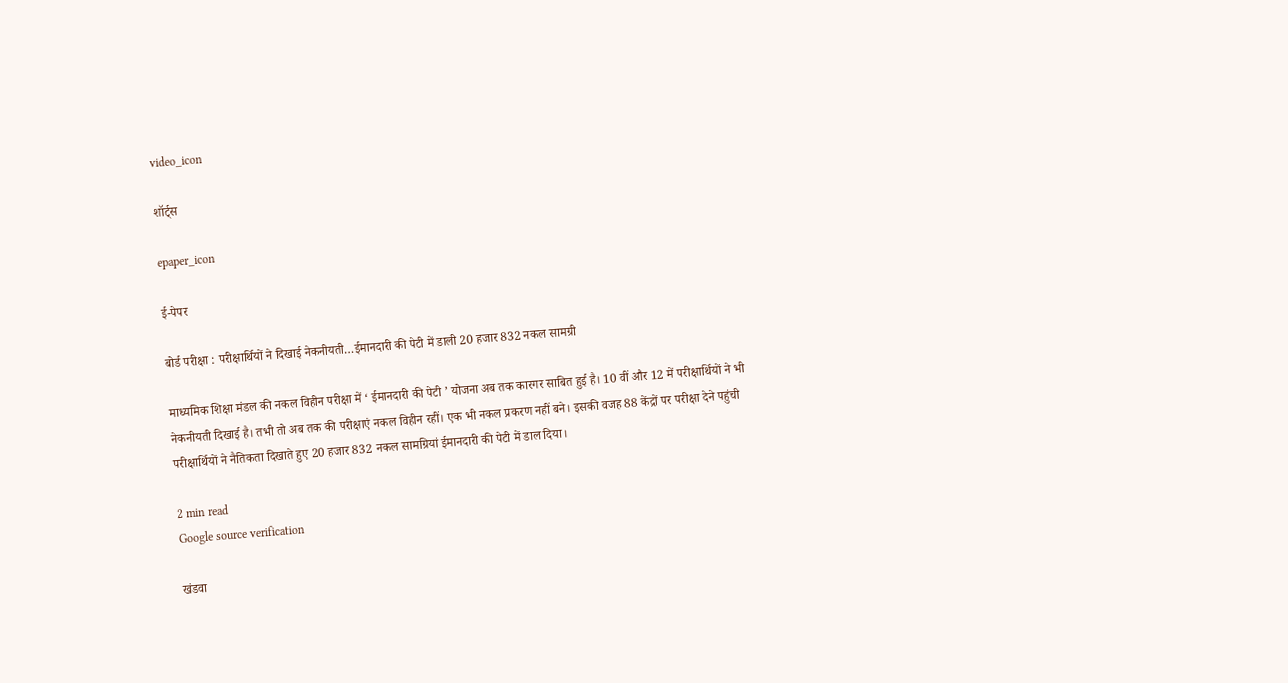video_icon

शॉर्ट्स

epaper_icon

ई-पेपर

बोर्ड परीक्षा : परीक्षार्थियों ने दिखाई नेकनीयती…ईमानदारी की पेटी में डाली 20 हजार 832 नकल सामग्री

माध्यमिक शिक्षा मंडल की नकल विहीन परीक्षा में ‘ ईमानदारी की पेटी ’ योजना अब तक कारगर साबित हुई है। 10 वीं और 12 में परीक्षार्थियों ने भी नेकनीयती दिखाई है। तभी तो अब तक की परीक्षाएं नकल विहीन रहीं। एक भी नकल प्रकरण नहीं बने। इसकी वजह 88 केंद्रों पर परीक्षा देने पहुंची परीक्षार्थियों ने नैतिकता दिखाते हुए 20 हजार 832 नकल सामग्रियां ईमानदारी की पेटी में डाल दिया।

2 min read
Google source verification

खंडवा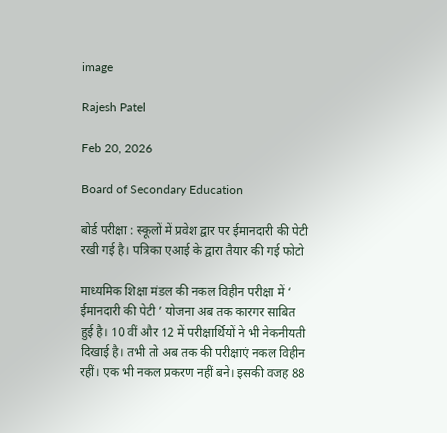image

Rajesh Patel

Feb 20, 2026

Board of Secondary Education

बोर्ड परीक्षा : स्कूलों में प्रवेश द्वार पर ईमानदारी की पेटी रखी गई है। पत्रिका एआई के द्वारा तैयार की गई फोटो

माध्यमिक शिक्षा मंडल की नकल विहीन परीक्षा में ‘ ईमानदारी की पेटी ’ योजना अब तक कारगर साबित हुई है। 10 वीं और 12 में परीक्षार्थियों ने भी नेकनीयती दिखाई है। तभी तो अब तक की परीक्षाएं नकल विहीन रहीं। एक भी नकल प्रकरण नहीं बने। इसकी वजह 88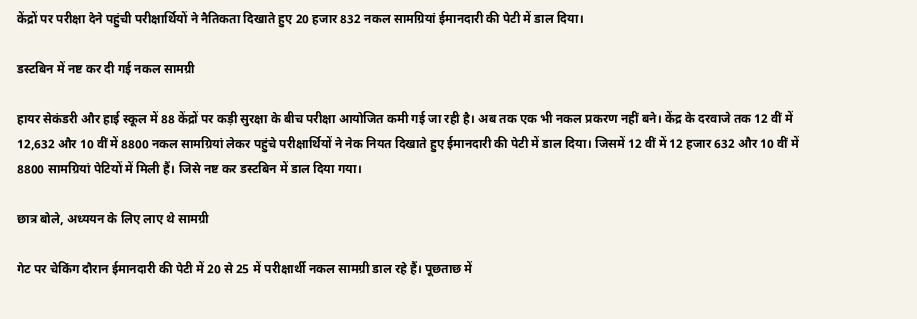केंद्रों पर परीक्षा देने पहुंची परीक्षार्थियों ने नैतिकता दिखाते हुए 20 हजार 832 नकल सामग्रियां ईमानदारी की पेटी में डाल दिया।

डस्टबिन में नष्ट कर दी गई नकल सामग्री

हायर सेकंडरी और हाई स्कूल में 88 केंद्रों पर कड़ी सुरक्षा के बीच परीक्षा आयोजित कमी गई जा रही है। अब तक एक भी नकल प्रकरण नहीं बने। केंद्र के दरवाजे तक 12 वीं में 12,632 और 10 वीं में 8800 नकल सामग्रियां लेकर पहुंचे परीक्षार्थियों ने नेक नियत दिखाते हुए ईमानदारी की पेटी में डाल दिया। जिसमें 12 वीं में 12 हजार 632 और 10 वीं में 8800 सामग्रियां पेटियों में मिली हैं। जिसे नष्ट कर डस्टबिन में डाल दिया गया।

छात्र बोले, अध्ययन के लिए लाए थे सामग्री

गेट पर चेकिंग दौरान ईमानदारी की पेटी में 20 से 25 में परीक्षार्थी नकल सामग्री डाल रहे हैं। पूछताछ में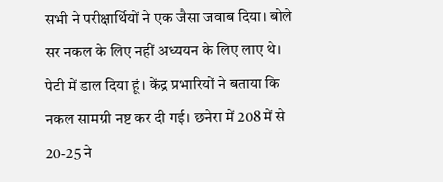सभी ने परीक्षार्थियों ने एक जैसा जवाब दिया। बोले सर नकल के लिए नहीं अध्ययन के लिए लाए थे। पेटी में डाल दिया हूं। केंद्र प्रभारियों ने बताया कि नकल सामग्री नष्ट कर दी गई। छनेरा में 208 में से 20-25 ने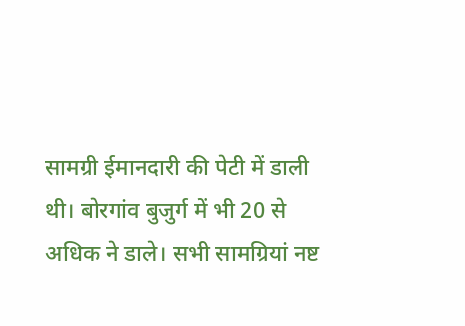सामग्री ईमानदारी की पेटी में डाली थी। बोरगांव बुजुर्ग में भी 20 से अधिक ने डाले। सभी सामग्रियां नष्ट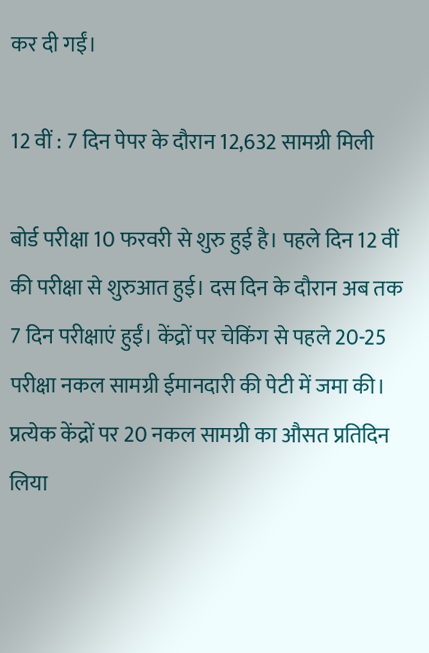कर दी गईं।

12 वीं : 7 दिन पेपर के दौरान 12,632 सामग्री मिली

बोर्ड परीक्षा 10 फरवरी से शुरु हुई है। पहले दिन 12 वीं की परीक्षा से शुरुआत हुई। दस दिन के दौरान अब तक 7 दिन परीक्षाएं हुईं। केंद्रों पर चेकिंग से पहले 20-25 परीक्षा नकल सामग्री ईमानदारी की पेटी में जमा की। प्रत्येक केंद्रों पर 20 नकल सामग्री का औसत प्रतिदिन लिया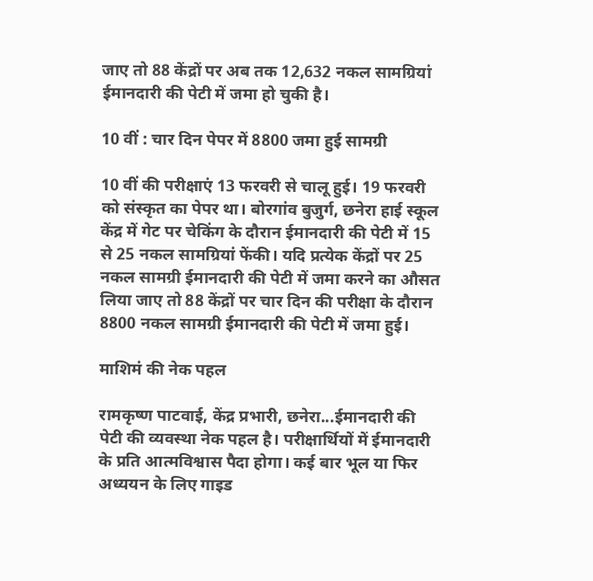जाए तो 88 केंद्रों पर अब तक 12,632 नकल सामग्रियां ईमानदारी की पेटी में जमा हो चुकी है।

10 वीं : चार दिन पेपर में 8800 जमा हुई सामग्री

10 वीं की परीक्षाएं 13 फरवरी से चालू हुई। 19 फरवरी को संस्कृत का पेपर था। बोरगांव बुजुर्ग, छनेरा हाई स्कूल केंद्र में गेट पर चेकिंग के दौरान ईमानदारी की पेटी में 15 से 25 नकल सामग्रियां फेंकी। यदि प्रत्येक केंद्रों पर 25 नकल सामग्री ईमानदारी की पेटी में जमा करने का औसत लिया जाए तो 88 केंद्रों पर चार दिन की परीक्षा के दौरान 8800 नकल सामग्री ईमानदारी की पेटी में जमा हुई।

माशिमं की नेक पहल

रामकृष्ण पाटवाई, केंद्र प्रभारी, छनेरा...ईमानदारी की पेटी की व्यवस्था नेक पहल है। परीक्षार्थियों में ईमानदारी के प्रति आत्मविश्वास पैदा होगा। कई बार भूल या फिर अध्ययन के लिए गाइड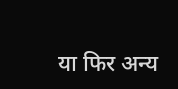या फिर अन्य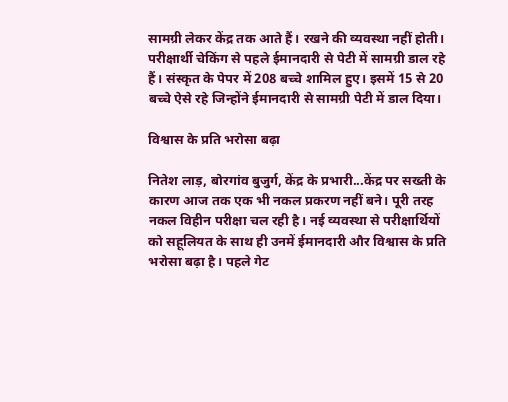सामग्री लेकर केंद्र तक आते हैं। रखने की व्यवस्था नहीं होती। परीक्षार्थी चेकिंग से पहले ईमानदारी से पेटी में सामग्री डाल रहे हैं। संस्कृत के पेपर में 208 बच्चे शामिल हुए। इसमें 15 से 20 बच्चे ऐसे रहे जिन्होंने ईमानदारी से सामग्री पेटी में डाल दिया।

विश्वास के प्रति भरोसा बढ़ा

नितेश लाड़, बोरगांव बुजुर्ग, केंद्र के प्रभारी...केंद्र पर सख्ती के कारण आज तक एक भी नकल प्रकरण नहीं बने। पूरी तरह नकल विहीन परीक्षा चल रही है। नई व्यवस्था से परीक्षार्थियों को सहूलियत के साथ ही उनमें ईमानदारी और विश्वास के प्रति भरोसा बढ़ा है। पहले गेट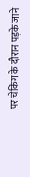पर चेकिंग के दौरान पड़के जाने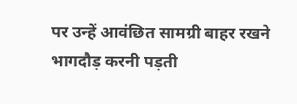पर उन्हें आवंछित सामग्री बाहर रखने भागदौड़ करनी पड़ती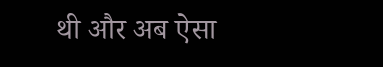थी और अब ऐसा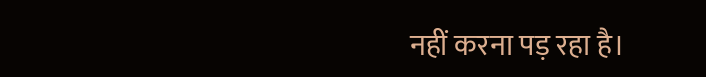नहीं करना पड़ रहा है।